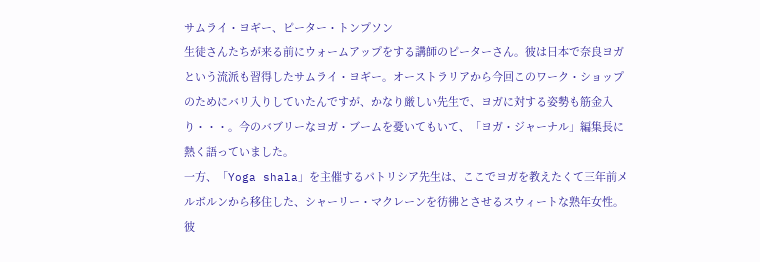サムライ・ヨギー、ピーター・トンプソン
生徒さんたちが来る前にウォームアップをする講師のピーターさん。彼は日本で奈良ヨガという流派も習得したサムライ・ヨギー。オーストラリアから今回このワーク・ショップのためにバリ入りしていたんですが、かなり厳しい先生で、ヨガに対する姿勢も筋金入り・・・。今のバブリーなヨガ・ブームを憂いてもいて、「ヨガ・ジャーナル」編集長に熱く語っていました。
一方、「Yoga shala」を主催するパトリシア先生は、ここでヨガを教えたくて三年前メルボルンから移住した、シャーリー・マクレーンを彷彿とさせるスウィートな熟年女性。彼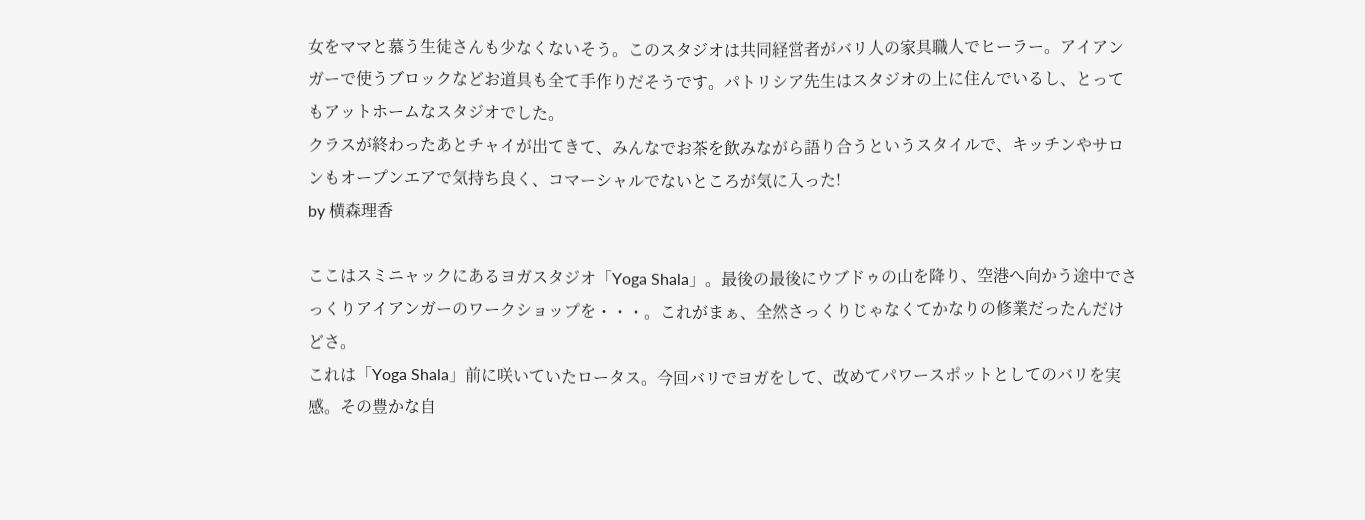女をママと慕う生徒さんも少なくないそう。このスタジオは共同経営者がバリ人の家具職人でヒーラー。アイアンガーで使うブロックなどお道具も全て手作りだそうです。パトリシア先生はスタジオの上に住んでいるし、とってもアットホームなスタジオでした。
クラスが終わったあとチャイが出てきて、みんなでお茶を飲みながら語り合うというスタイルで、キッチンやサロンもオープンエアで気持ち良く、コマーシャルでないところが気に入った!
by 横森理香

ここはスミニャックにあるヨガスタジオ「Yoga Shala」。最後の最後にウブドゥの山を降り、空港へ向かう途中でさっくりアイアンガーのワークショップを・・・。これがまぁ、全然さっくりじゃなくてかなりの修業だったんだけどさ。
これは「Yoga Shala」前に咲いていたロータス。今回バリでヨガをして、改めてパワースポットとしてのバリを実感。その豊かな自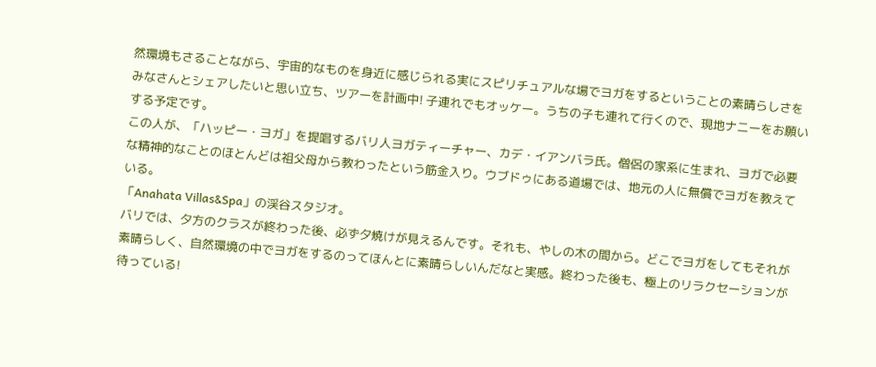然環境もさることながら、宇宙的なものを身近に感じられる実にスピリチュアルな場でヨガをするということの素晴らしさをみなさんとシェアしたいと思い立ち、ツアーを計画中! 子連れでもオッケー。うちの子も連れて行くので、現地ナニーをお願いする予定です。
この人が、「ハッピー・ヨガ」を提唱するバリ人ヨガティーチャー、カデ・イアンバラ氏。僧侶の家系に生まれ、ヨガで必要な精神的なことのほとんどは祖父母から教わったという筋金入り。ウブドゥにある道場では、地元の人に無償でヨガを教えている。
「Anahata Villas&Spa」の渓谷スタジオ。
バリでは、夕方のクラスが終わった後、必ず夕焼けが見えるんです。それも、やしの木の間から。どこでヨガをしてもそれが素晴らしく、自然環境の中でヨガをするのってほんとに素晴らしいんだなと実感。終わった後も、極上のリラクセーションが待っている!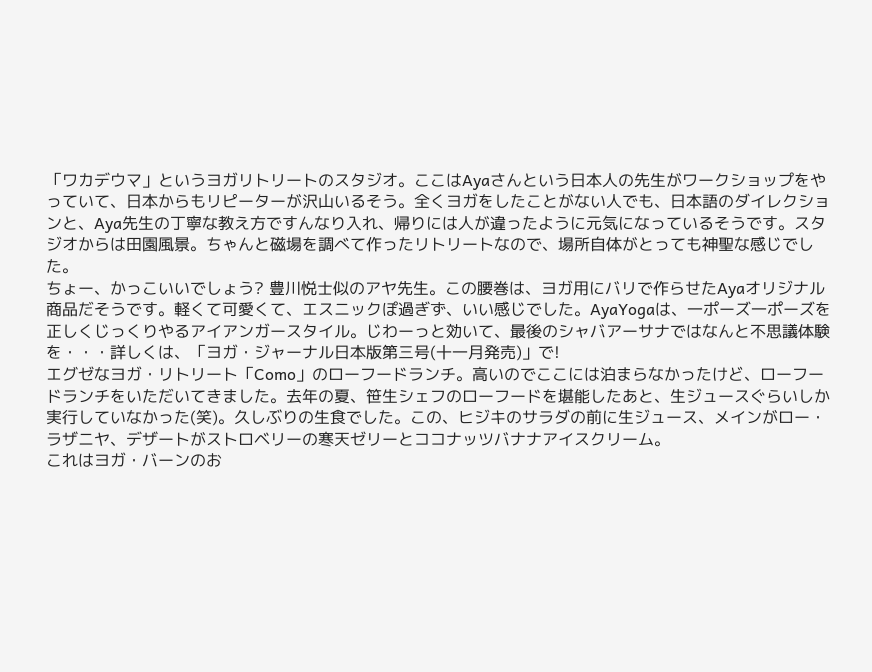「ワカデウマ」というヨガリトリートのスタジオ。ここはAyaさんという日本人の先生がワークショップをやっていて、日本からもリピーターが沢山いるそう。全くヨガをしたことがない人でも、日本語のダイレクションと、Aya先生の丁寧な教え方ですんなり入れ、帰りには人が違ったように元気になっているそうです。スタジオからは田園風景。ちゃんと磁場を調べて作ったリトリートなので、場所自体がとっても神聖な感じでした。
ちょー、かっこいいでしょう? 豊川悦士似のアヤ先生。この腰巻は、ヨガ用にバリで作らせたAyaオリジナル商品だそうです。軽くて可愛くて、エスニックぽ過ぎず、いい感じでした。AyaYogaは、一ポーズ一ポーズを正しくじっくりやるアイアンガースタイル。じわーっと効いて、最後のシャバアーサナではなんと不思議体験を・・・詳しくは、「ヨガ・ジャーナル日本版第三号(十一月発売)」で!
エグゼなヨガ・リトリート「Como」のローフードランチ。高いのでここには泊まらなかったけど、ローフードランチをいただいてきました。去年の夏、笹生シェフのローフードを堪能したあと、生ジュースぐらいしか実行していなかった(笑)。久しぶりの生食でした。この、ヒジキのサラダの前に生ジュース、メインがロー・ラザニヤ、デザートがストロベリーの寒天ゼリーとココナッツバナナアイスクリーム。
これはヨガ・バーンのお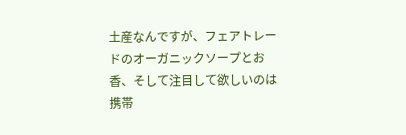土産なんですが、フェアトレードのオーガニックソープとお香、そして注目して欲しいのは携帯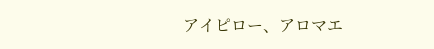アイピロー、アロマエ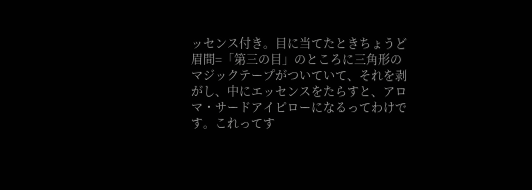ッセンス付き。目に当てたときちょうど眉間=「第三の目」のところに三角形のマジックテープがついていて、それを剥がし、中にエッセンスをたらすと、アロマ・サードアイピローになるってわけです。これってす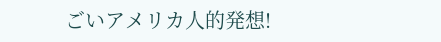ごいアメリカ人的発想!